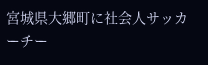宮城県大郷町に社会人サッカーチー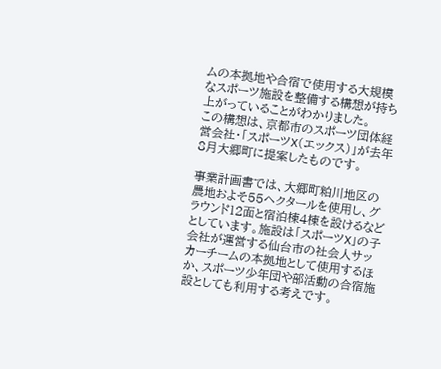ムの本拠地や合宿で使用する大規模なスポーツ施設を整備する構想が持ち上がっていることがわかりました。
この構想は、京都市のスポーツ団体経営会社・「スポーツX(エックス)」が去年8月大郷町に提案したものです。

事業計画書では、大郷町粕川地区の農地およそ55ヘクタールを使用し、グラウンド12面と宿泊棟4棟を設けるなどとしています。施設は「スポーツX」の子会社が運営する仙台市の社会人サッカーチームの本拠地として使用するほか、スポーツ少年団や部活動の合宿施設としても利用する考えです。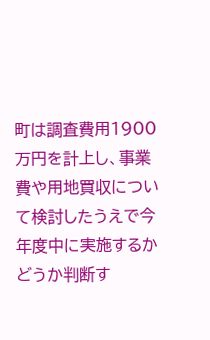町は調査費用1900万円を計上し、事業費や用地買収について検討したうえで今年度中に実施するかどうか判断す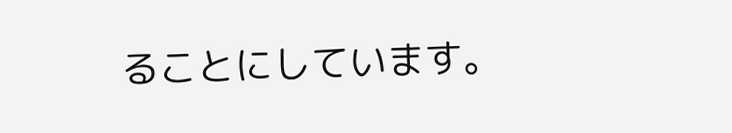ることにしています。